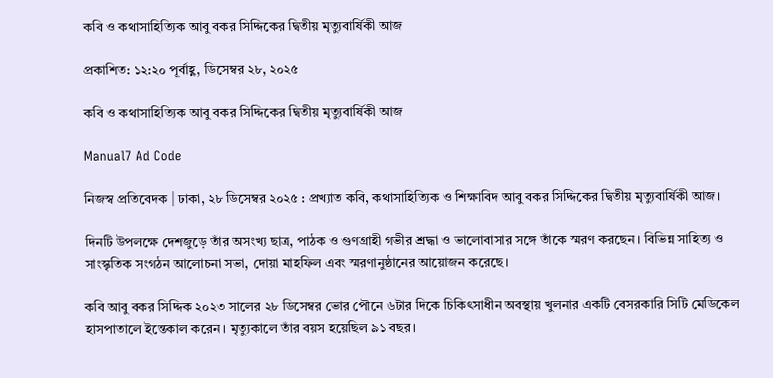কবি ও কথাসাহিত্যিক আবু বকর সিদ্দিকের দ্বিতীয় মৃত্যুবার্ষিকী আজ

প্রকাশিত: ১২:২০ পূর্বাহ্ণ, ডিসেম্বর ২৮, ২০২৫

কবি ও কথাসাহিত্যিক আবু বকর সিদ্দিকের দ্বিতীয় মৃত্যুবার্ষিকী আজ

Manual7 Ad Code

নিজস্ব প্রতিবেদক | ঢাকা, ২৮ ডিসেম্বর ২০২৫ : প্রখ্যাত কবি, কথাসাহিত্যিক ও শিক্ষাবিদ আবু বকর সিদ্দিকের দ্বিতীয় মৃত্যুবার্ষিকী আজ।

দিনটি উপলক্ষে দেশজুড়ে তাঁর অসংখ্য ছাত্র, পাঠক ও গুণগ্রাহী গভীর শ্রদ্ধা ও ভালোবাসার সঙ্গে তাঁকে স্মরণ করছেন। বিভিন্ন সাহিত্য ও সাংস্কৃতিক সংগঠন আলোচনা সভা, দোয়া মাহফিল এবং স্মরণানুষ্ঠানের আয়োজন করেছে।

কবি আবু বকর সিদ্দিক ২০২৩ সালের ২৮ ডিসেম্বর ভোর পৌনে ৬টার দিকে চিকিৎসাধীন অবস্থায় খুলনার একটি বেসরকারি সিটি মেডিকেল হাসপাতালে ইন্তেকাল করেন। মৃত্যুকালে তাঁর বয়স হয়েছিল ৯১ বছর।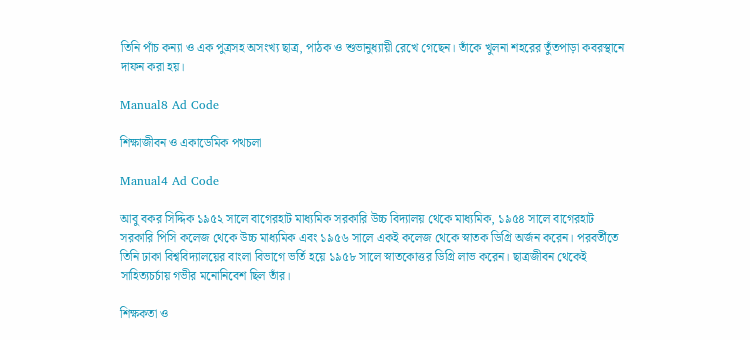তিনি পাঁচ কন্যা ও এক পুত্রসহ অসংখ্য ছাত্র, পাঠক ও শুভানুধ্যায়ী রেখে গেছেন। তাঁকে খুলনা শহরের তুঁতপাড়া কবরস্থানে দাফন করা হয়।

Manual8 Ad Code

শিক্ষাজীবন ও একাডেমিক পথচলা

Manual4 Ad Code

আবু বকর সিদ্দিক ১৯৫২ সালে বাগেরহাট মাধ্যমিক সরকারি উচ্চ বিদ্যালয় থেকে মাধ্যমিক, ১৯৫৪ সালে বাগেরহাট সরকারি পিসি কলেজ থেকে উচ্চ মাধ্যমিক এবং ১৯৫৬ সালে একই কলেজ থেকে স্নাতক ডিগ্রি অর্জন করেন। পরবর্তীতে তিনি ঢাকা বিশ্ববিদ্যালয়ের বাংলা বিভাগে ভর্তি হয়ে ১৯৫৮ সালে স্নাতকোত্তর ডিগ্রি লাভ করেন। ছাত্রজীবন থেকেই সাহিত্যচর্চায় গভীর মনোনিবেশ ছিল তাঁর।

শিক্ষকতা ও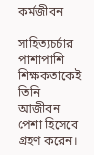কর্মজীবন

সাহিত্যচর্চার পাশাপাশি শিক্ষকতাকেই তিনি আজীবন পেশা হিসেবে গ্রহণ করেন।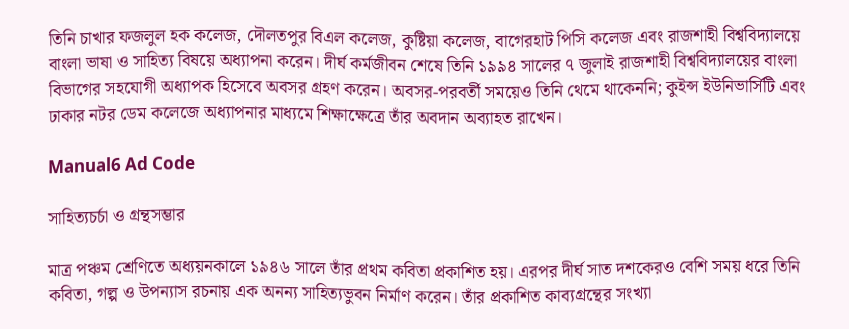তিনি চাখার ফজলুল হক কলেজ, দৌলতপুর বিএল কলেজ, কুষ্টিয়া কলেজ, বাগেরহাট পিসি কলেজ এবং রাজশাহী বিশ্ববিদ্যালয়ে বাংলা ভাষা ও সাহিত্য বিষয়ে অধ্যাপনা করেন। দীর্ঘ কর্মজীবন শেষে তিনি ১৯৯৪ সালের ৭ জুলাই রাজশাহী বিশ্ববিদ্যালয়ের বাংলা বিভাগের সহযোগী অধ্যাপক হিসেবে অবসর গ্রহণ করেন। অবসর-পরবর্তী সময়েও তিনি থেমে থাকেননি; কুইন্স ইউনিভার্সিটি এবং ঢাকার নটর ডেম কলেজে অধ্যাপনার মাধ্যমে শিক্ষাক্ষেত্রে তাঁর অবদান অব্যাহত রাখেন।

Manual6 Ad Code

সাহিত্যচর্চা ও গ্রন্থসম্ভার

মাত্র পঞ্চম শ্রেণিতে অধ্যয়নকালে ১৯৪৬ সালে তাঁর প্রথম কবিতা প্রকাশিত হয়। এরপর দীর্ঘ সাত দশকেরও বেশি সময় ধরে তিনি কবিতা, গল্প ও উপন্যাস রচনায় এক অনন্য সাহিত্যভুবন নির্মাণ করেন। তাঁর প্রকাশিত কাব্যগ্রন্থের সংখ্যা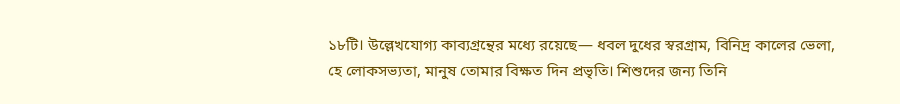১৮টি। উল্লেখযোগ্য কাব্যগ্রন্থের মধ্যে রয়েছে— ধবল দুধের স্বরগ্রাম, বিনিদ্র কালের ভেলা, হে লোকসভ্যতা, মানুষ তোমার বিক্ষত দিন প্রভৃতি। শিশুদের জন্য তিনি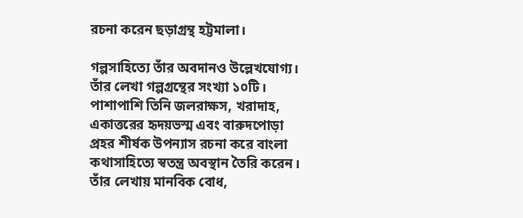রচনা করেন ছড়াগ্রন্থ হট্টমালা।

গল্পসাহিত্যে তাঁর অবদানও উল্লেখযোগ্য। তাঁর লেখা গল্পগ্রন্থের সংখ্যা ১০টি। পাশাপাশি তিনি জলরাক্ষস, খরাদাহ, একাত্তরের হৃদয়ভস্ম এবং বারুদপোড়া প্রহর শীর্ষক উপন্যাস রচনা করে বাংলা কথাসাহিত্যে স্বতন্ত্র অবস্থান তৈরি করেন। তাঁর লেখায় মানবিক বোধ,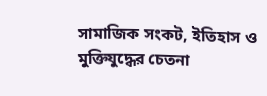সামাজিক সংকট, ইতিহাস ও মুক্তিযুদ্ধের চেতনা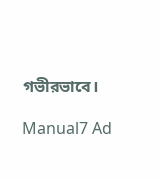গভীরভাবে।

Manual7 Ad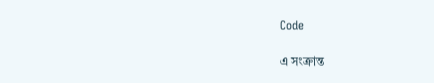Code

এ সংক্রান্ত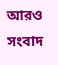আরও সংবাদ